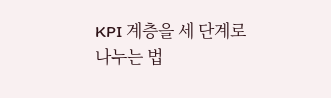KPI 계층을 세 단계로 나누는 법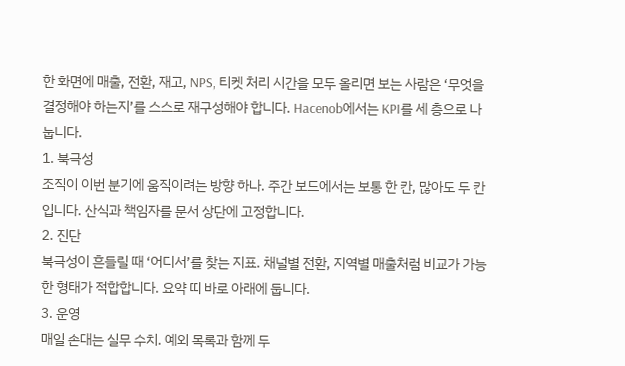한 화면에 매출, 전환, 재고, NPS, 티켓 처리 시간을 모두 올리면 보는 사람은 ‘무엇을 결정해야 하는지’를 스스로 재구성해야 합니다. Hacenob에서는 KPI를 세 층으로 나눕니다.
1. 북극성
조직이 이번 분기에 움직이려는 방향 하나. 주간 보드에서는 보통 한 칸, 많아도 두 칸입니다. 산식과 책임자를 문서 상단에 고정합니다.
2. 진단
북극성이 흔들릴 때 ‘어디서’를 찾는 지표. 채널별 전환, 지역별 매출처럼 비교가 가능한 형태가 적합합니다. 요약 띠 바로 아래에 둡니다.
3. 운영
매일 손대는 실무 수치. 예외 목록과 함께 두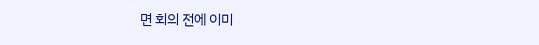면 회의 전에 이미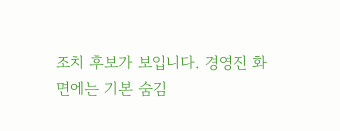조치 후보가 보입니다. 경영진 화면에는 기본 숨김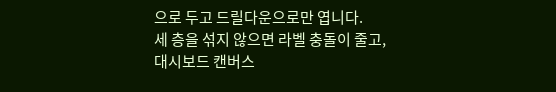으로 두고 드릴다운으로만 엽니다.
세 층을 섞지 않으면 라벨 충돌이 줄고, 대시보드 캔버스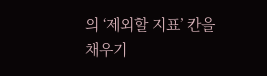의 ‘제외할 지표’ 칸을 채우기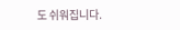도 쉬워집니다.